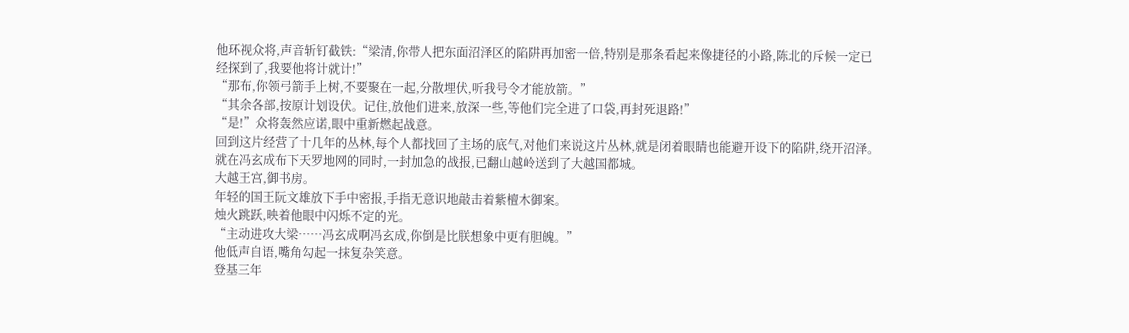他环视众将,声音斩钉截铁:“梁清,你带人把东面沼泽区的陷阱再加密一倍,特别是那条看起来像捷径的小路,陈北的斥候一定已经探到了,我要他将计就计!”
“那布,你领弓箭手上树,不要聚在一起,分散埋伏,听我号令才能放箭。”
“其余各部,按原计划设伏。记住,放他们进来,放深一些,等他们完全进了口袋,再封死退路!”
“是!”众将轰然应诺,眼中重新燃起战意。
回到这片经营了十几年的丛林,每个人都找回了主场的底气,对他们来说这片丛林,就是闭着眼睛也能避开设下的陷阱,绕开沼泽。
就在冯玄成布下天罗地网的同时,一封加急的战报,已翻山越岭送到了大越国都城。
大越王宫,御书房。
年轻的国王阮文雄放下手中密报,手指无意识地敲击着紫檀木御案。
烛火跳跃,映着他眼中闪烁不定的光。
“主动进攻大梁……冯玄成啊冯玄成,你倒是比朕想象中更有胆魄。”
他低声自语,嘴角勾起一抹复杂笑意。
登基三年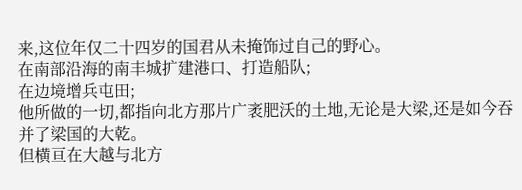来,这位年仅二十四岁的国君从未掩饰过自己的野心。
在南部沿海的南丰城扩建港口、打造船队;
在边境增兵屯田;
他所做的一切,都指向北方那片广袤肥沃的土地,无论是大梁,还是如今吞并了梁国的大乾。
但横亘在大越与北方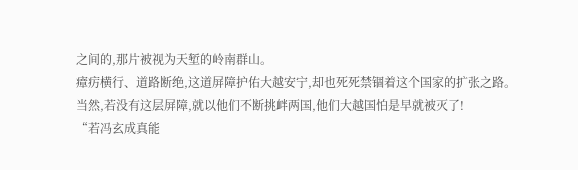之间的,那片被视为天堑的岭南群山。
瘴疠横行、道路断绝,这道屏障护佑大越安宁,却也死死禁锢着这个国家的扩张之路。
当然,若没有这层屏障,就以他们不断挑衅两国,他们大越国怕是早就被灭了!
“若冯玄成真能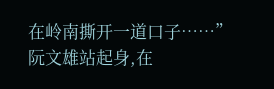在岭南撕开一道口子……”阮文雄站起身,在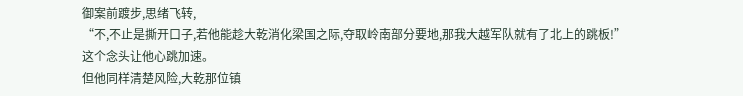御案前踱步,思绪飞转,
“不,不止是撕开口子,若他能趁大乾消化梁国之际,夺取岭南部分要地,那我大越军队就有了北上的跳板!”
这个念头让他心跳加速。
但他同样清楚风险,大乾那位镇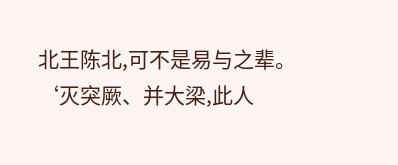北王陈北,可不是易与之辈。
‘灭突厥、并大梁,此人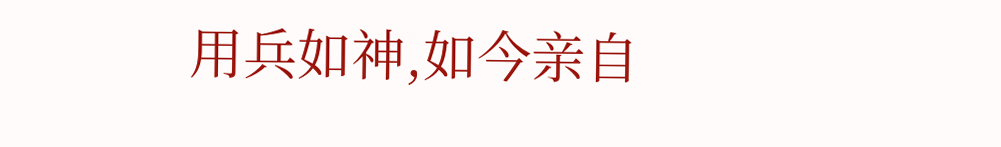用兵如神,如今亲自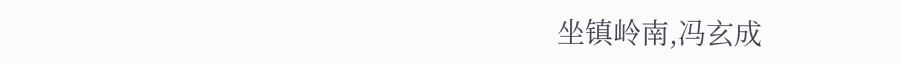坐镇岭南,冯玄成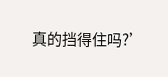真的挡得住吗?’